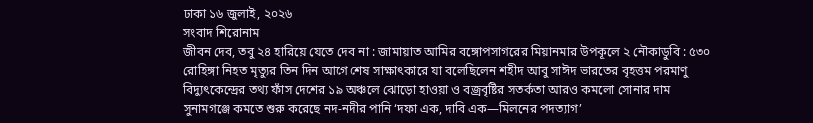ঢাকা ১৬ জুলাই, ২০২৬
সংবাদ শিরোনাম
জীবন দেব, তবু ২৪ হারিয়ে যেতে দেব না : জামায়াত আমির বঙ্গোপসাগরের মিয়ানমার উপকূলে ২ নৌকাডুবি : ৫৩০ রোহিঙ্গা নিহত মৃত্যুর তিন দিন আগে শেষ সাক্ষাৎকারে যা বলেছিলেন শহীদ আবু সাঈদ ভারতের বৃহত্তম পরমাণু বিদ্যুৎকেন্দ্রের তথ্য ফাঁস দেশের ১৯ অঞ্চলে ঝোড়ো হাওয়া ও বজ্রবৃষ্টির সতর্কতা আরও কমলো সোনার দাম সুনামগঞ্জে কমতে শুরু করেছে নদ-নদীর পানি ‘দফা এক, দাবি এক—মিলনের পদত্যাগ’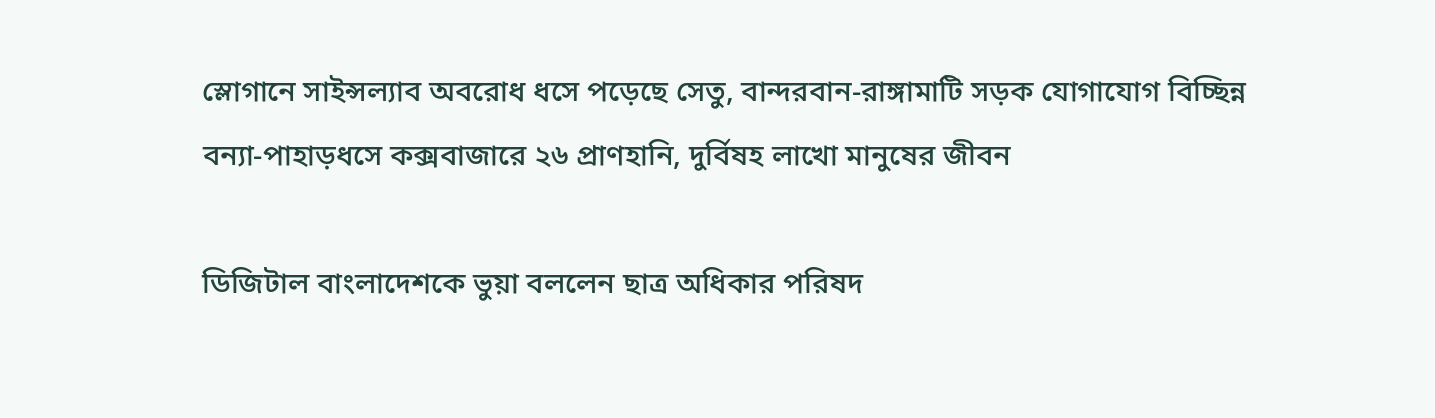স্লোগানে সাইন্সল্যাব অবরোধ ধসে পড়েছে সেতু, বান্দরবান-রাঙ্গামাটি সড়ক যোগাযোগ বিচ্ছিন্ন বন্যা-পাহাড়ধসে কক্সবাজারে ২৬ প্রাণহানি, দুর্বিষহ লাখো মানুষের জীবন

ডিজিটাল বাংলাদেশকে ভুয়া বললেন ছাত্র অধিকার পরিষদ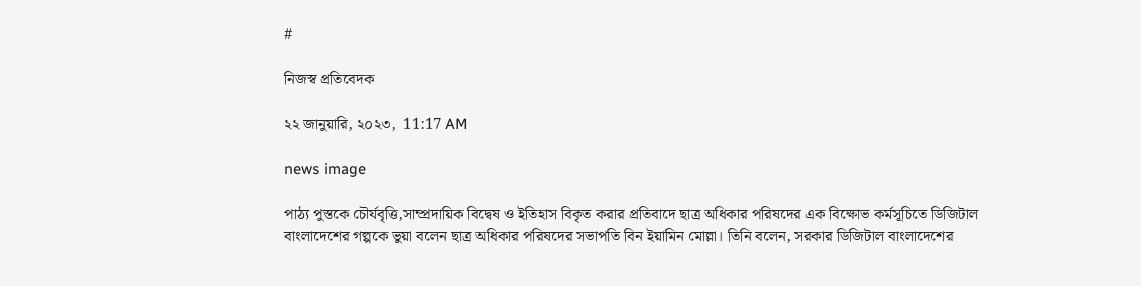#

নিজস্ব প্রতিবেদক

২২ জানুয়ারি, ২০২৩,  11:17 AM

news image

পাঠ্য পুস্তকে চৌর্যবৃত্তি,সাম্প্রদায়িক বিদ্বেষ ও ইতিহাস বিকৃত করার প্রতিবাদে ছাত্র অধিকার পরিষদের এক বিক্ষোভ কর্মসূচিতে ডিজিটাল বাংলাদেশের গল্পকে ভুয়া বলেন ছাত্র অধিকার পরিষদের সভাপতি বিন ইয়ামিন মোল্লা। তিনি বলেন, সরকার ডিজিটাল বাংলাদেশের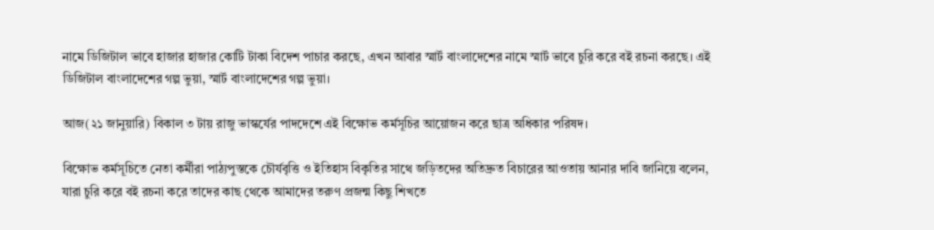নামে ডিজিটাল ভাবে হাজার হাজার কোটি টাকা বিদেশ পাচার করছে, এখন আবার স্মার্ট বাংলাদেশের নামে স্মার্ট ভাবে চুরি করে বই রচনা করছে। এই ডিজিটাল বাংলাদেশের গল্প ভুয়া, স্মার্ট বাংলাদেশের গল্প ভুয়া।

আজ(২১ জানুয়ারি) বিকাল ৩ টায় রাজু ভাস্কর্যের পাদদেশে এই বিক্ষোভ কর্মসূচির আয়োজন করে ছাত্র অধিকার পরিষদ।

বিক্ষোভ কর্মসূচিতে নেতা কর্মীরা পাঠ্যপুস্তকে চৌর্যবৃত্তি ও ইতিহাস বিকৃতির সাথে জড়িতদের অতিদ্রুত বিচারের আওতায় আনার দাবি জানিয়ে বলেন, যারা চুরি করে বই রচনা করে তাদের কাছ থেকে আমাদের তরুণ প্রজন্ম কিছু শিখতে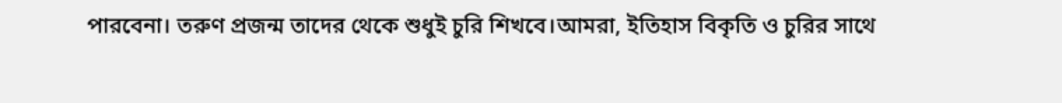পারবেনা। তরুণ প্রজন্ম তাদের থেকে শুধুই চুরি শিখবে।আমরা, ইতিহাস বিকৃতি ও চুরির সাথে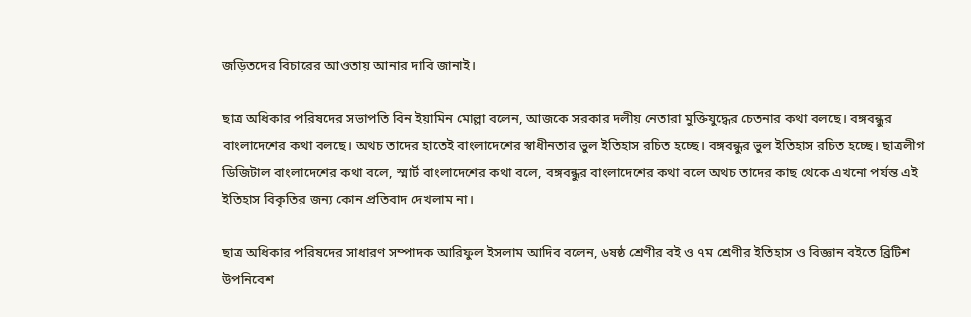জড়িতদের বিচারের আওতায় আনার দাবি জানাই।

ছাত্র অধিকার পরিষদের সভাপতি বিন ইয়ামিন মোল্লা বলেন, আজকে সরকার দলীয় নেতারা মুক্তিযুদ্ধের চেতনার কথা বলছে। বঙ্গবন্ধুর বাংলাদেশের কথা বলছে। অথচ তাদের হাতেই বাংলাদেশের স্বাধীনতার ভুল ইতিহাস রচিত হচ্ছে। বঙ্গবন্ধুর ভুল ইতিহাস রচিত হচ্ছে। ছাত্রলীগ ডিজিটাল বাংলাদেশের কথা বলে, স্মার্ট বাংলাদেশের কথা বলে, বঙ্গবন্ধুর বাংলাদেশের কথা বলে অথচ তাদের কাছ থেকে এখনো পর্যন্ত এই ইতিহাস বিকৃতির জন্য কোন প্রতিবাদ দেখলাম না।

ছাত্র অধিকার পরিষদের সাধারণ সম্পাদক আরিফুল ইসলাম আদিব বলেন, ৬ষষ্ঠ শ্রেণীর বই ও ৭ম শ্রেণীর ইতিহাস ও বিজ্ঞান বইতে ব্রিটিশ উপনিবেশ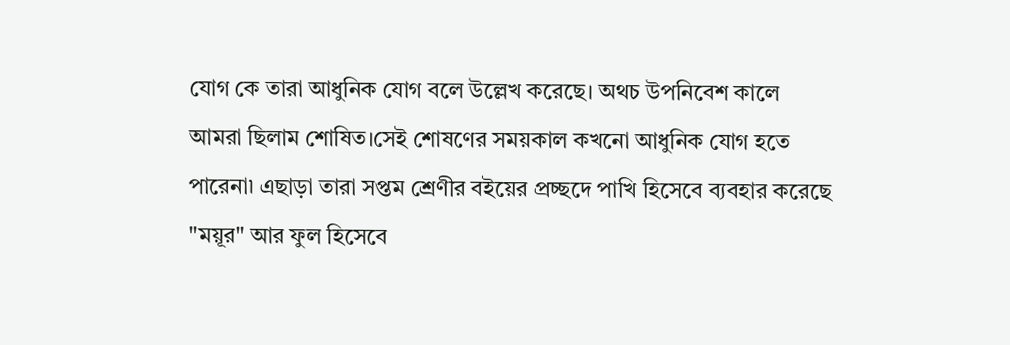যোগ কে তারা আধুনিক যোগ বলে উল্লেখ করেছে। অথচ উপনিবেশ কালে আমরা ছিলাম শোষিত।সেই শোষণের সময়কাল কখনো আধুনিক যোগ হতে পারেনা৷ এছাড়া তারা সপ্তম শ্রেণীর বইয়ের প্রচ্ছদে পাখি হিসেবে ব্যবহার করেছে "ময়ূর" আর ফুল হিসেবে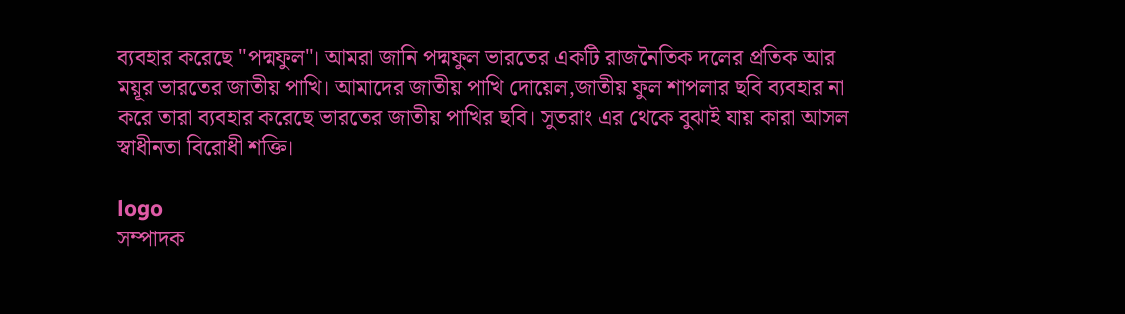ব্যবহার করেছে "পদ্মফুল"। আমরা জানি পদ্মফুল ভারতের একটি রাজনৈতিক দলের প্রতিক আর ময়ূর ভারতের জাতীয় পাখি। আমাদের জাতীয় পাখি দোয়েল,জাতীয় ফুল শাপলার ছবি ব্যবহার না করে তারা ব্যবহার করেছে ভারতের জাতীয় পাখির ছবি। সুতরাং এর থেকে বুঝাই যায় কারা আসল স্বাধীনতা বিরোধী শক্তি।

logo
সম্পাদক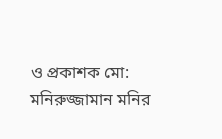ও প্রকাশক মো: মনিরুজ্জামান মনির